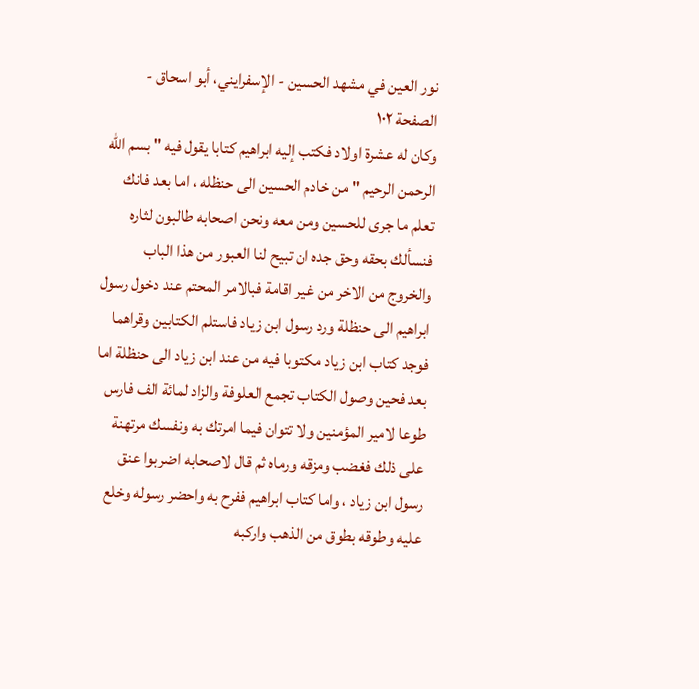نور العين في مشهد الحسين - الإسفرايني، أبو اسحاق - الصفحة ١٠٢
وكان له عشرة اولاد فكتب إليه ابراهيم كتابا يقول فيه " بسم الله الرحمن الرحيم " من خادم الحسين الى حنظله ، اما بعد فانك تعلم ما جرى للحسين ومن معه ونحن اصحابه طالبون لثاره فنسألك بحقه وحق جده ان تبيح لنا العبور من هذا الباب والخروج من الاخر من غير اقامة فبالامر المحتم عند دخول رسول ابراهيم الى حنظلة ورد رسول ابن زياد فاستلم الكتابين وقراهما فوجد كتاب ابن زياد مكتوبا فيه من عند ابن زياد الى حنظلة اما بعد فحين وصول الكتاب تجمع العلوفة والزاد لمائة الف فارس طوعا لامير المؤمنين ولا تتوان فيما امرتك به ونفسك مرتهنة على ذلك فغضب ومزقه ورماه ثم قال لاصحابه اضربوا عنق رسول ابن زياد ، واما كتاب ابراهيم ففرح به واحضر رسوله وخلع عليه وطوقه بطوق من الذهب واركبه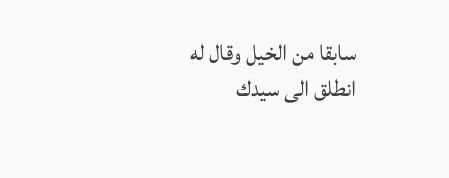سابقا من الخيل وقال له انطلق الى سيدك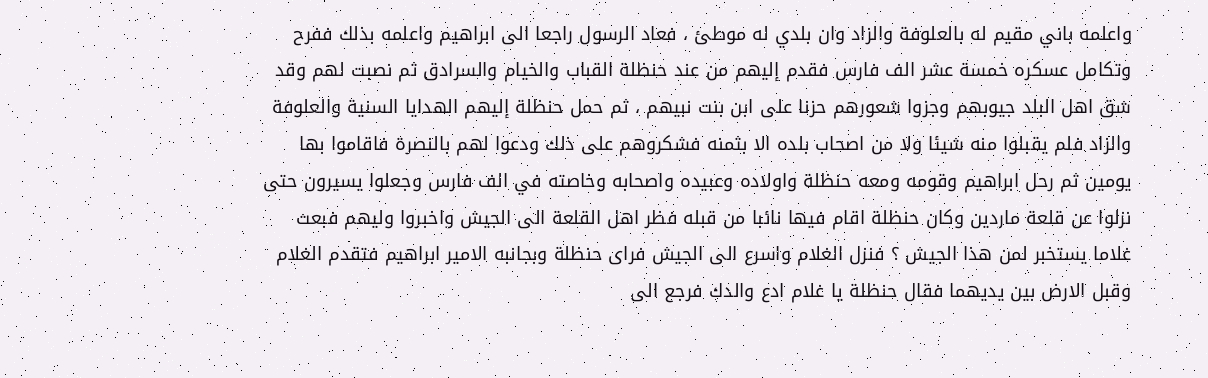واعلمه باني مقيم له بالعلوفة والزاد وان بلدي له موطئ ، فعاد الرسول راجعا الى ابراهيم واعلمه بذلك ففرح وتكامل عسكره خمسة عشر الف فارس فقدم إليهم من عند حنظلة القباب والخيام والسرادق ثم نصبت لهم وقد شق اهل البلد جيوبهم وجزوا شعورهم حزنا على ابن بنت نبيهم ، ثم حمل حنظلة إليهم الهدايا السنية والعلوفة والزاد فلم يقبلوا منه شيئا ولا من اصحاب بلده الا بثمنه فشكروهم على ذلك ودعوا لهم بالنصرة فاقاموا بها يومين ثم رحل ابراهيم وقومه ومعه حنظلة واولاده وعبيده واصحابه وخاصته في الف فارس وجعلوا يسيرون حتى نزلوا عن قلعة ماردين وكان حنظلة اقام فيها نائبا من قبله فظر اهل القلعة الى الجيش واخبروا وليهم فبعث غلاما يستخبر لمن هذا الجيش ؟ فنزل الغلام واسرع الى الجيش فراى حنظلة وبجانبه الامير ابراهيم فتقدم الغلام وقبل الارض بين يديهما فقال حنظلة يا غلام ادع والدك فرجع الى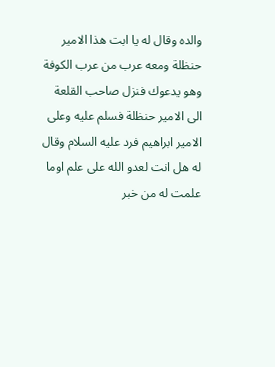والده وقال له يا ابت هذا الامير حنظلة ومعه عرب من عرب الكوفة وهو يدعوك فنزل صاحب القلعة الى الامير حنظلة فسلم عليه وعلى الامير ابراهيم فرد عليه السلام وقال له هل انت لعدو الله على علم اوما علمت له من خبر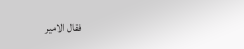فقال الامير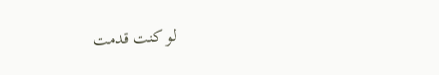لو كنت قدمت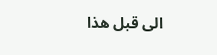الى قبل هذا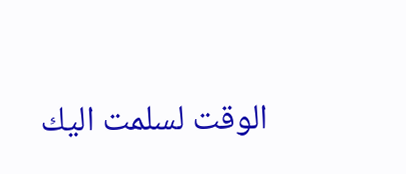الوقت لسلمت اليك